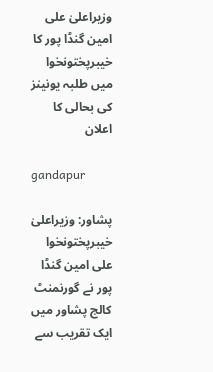وزیراعلیٰ علی امین گنڈا پور کا خیبرپختونخوا میں طلبہ یونینز کی بحالی کا اعلان

gandapur

پشاور: وزیراعلیٰ خیبرپختونخوا علی امین گنڈا پور نے گورنمنٹ کالج پشاور میں ایک تقریب سے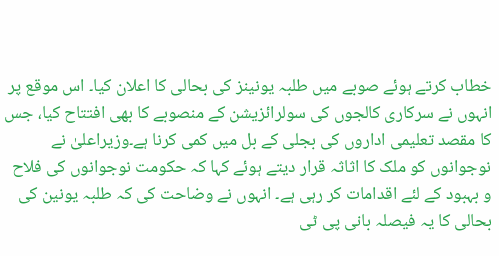خطاب کرتے ہوئے صوبے میں طلبہ یونینز کی بحالی کا اعلان کیا۔ اس موقع پر انہوں نے سرکاری کالجوں کی سولرائزیشن کے منصوبے کا بھی افتتاح کیا، جس کا مقصد تعلیمی اداروں کی بجلی کے بل میں کمی کرنا ہے۔وزیراعلیٰ نے نوجوانوں کو ملک کا اثاثہ قرار دیتے ہوئے کہا کہ حکومت نوجوانوں کی فلاح و بہبود کے لئے اقدامات کر رہی ہے۔ انہوں نے وضاحت کی کہ طلبہ یونین کی بحالی کا یہ فیصلہ بانی پی ٹی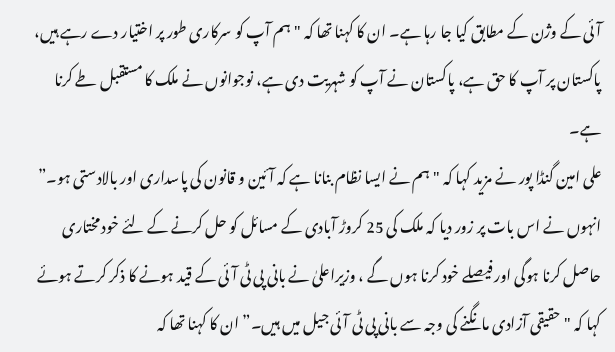آئی کے وژن کے مطابق کیا جا رہا ہے۔ ان کا کہنا تھا کہ "ہم آپ کو سرکاری طور پر اختیار دے رہے ہیں، پاکستان پر آپ کا حق ہے، پاکستان نے آپ کو شہریت دی ہے، نوجوانوں نے ملک کا مستقبل طے کرنا ہے۔
علی امین گنڈا پور نے مزید کہا کہ "ہم نے ایسا نظام بنانا ہے کہ آئین و قانون کی پاسداری اور بالادستی ہو۔” انہوں نے اس بات پر زور دیا کہ ملک کی 25 کروڑ آبادی کے مسائل کو حل کرنے کے لئے خود مختاری حاصل کرنا ہوگی اور فیصلے خود کرنا ہوں گے ، وزیراعلیٰ نے بانی پی ٹی آئی کے قید ہونے کا ذکر کرتے ہوئے کہا کہ "حقیقی آزادی مانگنے کی وجہ سے بانی پی ٹی آئی جیل میں ہیں۔” ان کا کہنا تھا کہ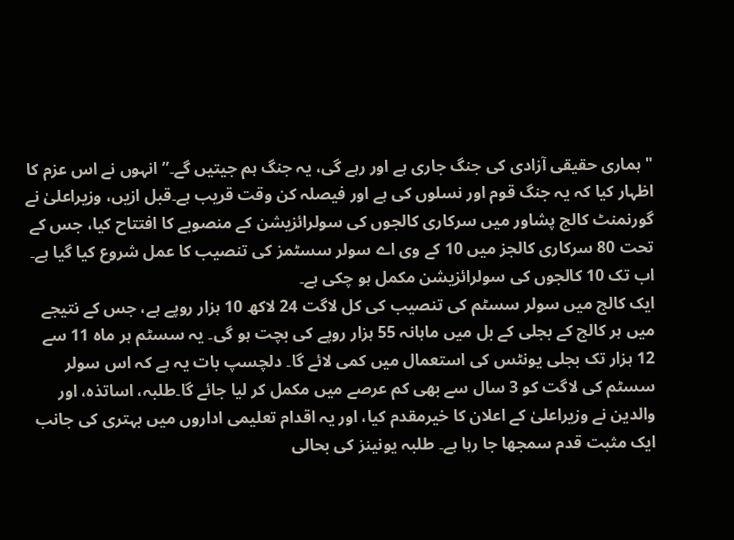"ہماری حقیقی آزادی کی جنگ جاری ہے اور رہے گی، یہ جنگ ہم جیتیں گے۔” انہوں نے اس عزم کا اظہار کیا کہ یہ جنگ قوم اور نسلوں کی ہے اور فیصلہ کن وقت قریب ہے۔قبل ازیں، وزیراعلیٰ نے گورنمنٹ کالج پشاور میں سرکاری کالجوں کی سولرائزیشن کے منصوبے کا افتتاح کیا، جس کے تحت 80 سرکاری کالجز میں 10 کے وی اے سولر سسٹمز کی تنصیب کا عمل شروع کیا گیا ہے۔ اب تک 10 کالجوں کی سولرائزیشن مکمل ہو چکی ہے۔
ایک کالج میں سولر سسٹم کی تنصیب کی کل لاگت 24 لاکھ 10 ہزار روپے ہے، جس کے نتیجے میں ہر کالج کے بجلی کے بل میں ماہانہ 55 ہزار روپے کی بچت ہو گی۔ یہ سسٹم ہر ماہ 11 سے 12 ہزار تک بجلی یونٹس کی استعمال میں کمی لائے گا۔ دلچسپ بات یہ ہے کہ اس سولر سسٹم کی لاگت کو 3 سال سے بھی کم عرصے میں مکمل کر لیا جائے گا۔طلبہ، اساتذہ، اور والدین نے وزیراعلیٰ کے اعلان کا خیرمقدم کیا، اور یہ اقدام تعلیمی اداروں میں بہتری کی جانب ایک مثبت قدم سمجھا جا رہا ہے۔ طلبہ یونینز کی بحالی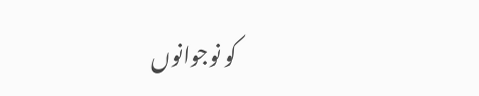کو نوجوانوں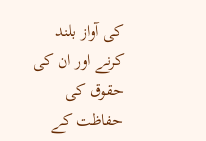کی آواز بلند کرنے اور ان کی حقوق کی حفاظت کے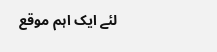لئے ایک اہم موقع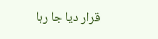قرار دیا جا رہا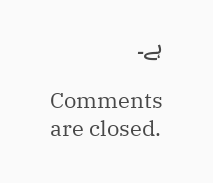ہے۔

Comments are closed.